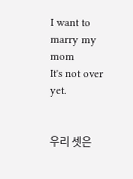I want to marry my mom
It's not over yet.


우리 셋은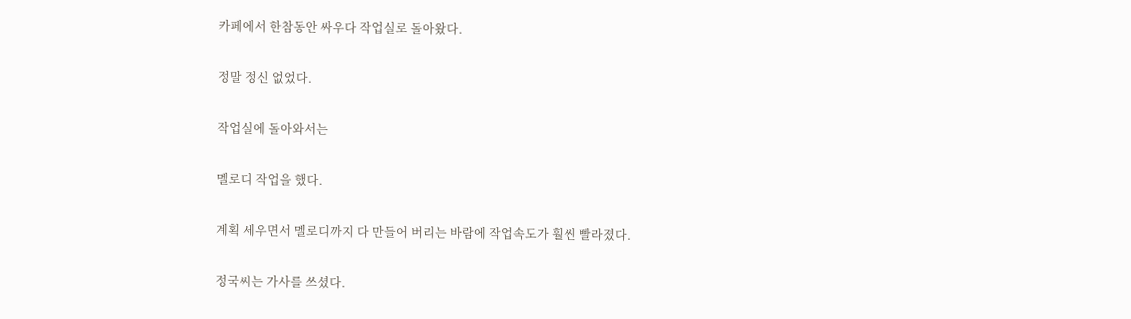카페에서 한참동안 싸우다 작업실로 돌아왔다.

정말 정신 없었다.

작업실에 돌아와서는

멜로디 작업을 했다.

계획 세우면서 멜로디까지 다 만들어 버리는 바람에 작업속도가 훨씬 빨라졌다.

정국씨는 가사를 쓰셨다.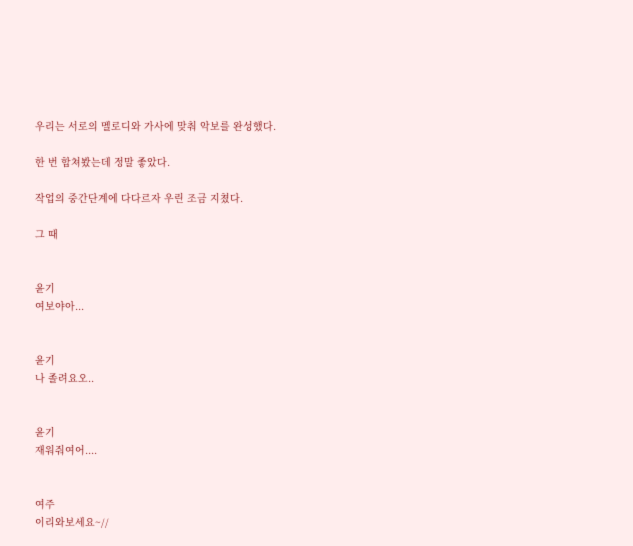우리는 서로의 멜로디와 가사에 맞춰 악보를 완성했다.

한 번 합쳐봤는데 정말 좋았다.

작업의 중간단계에 다다르자 우린 조금 지쳤다.

그 때


윤기
여보야아...


윤기
나 졸려요오..


윤기
재워줘여어....


여주
이리와보세요~//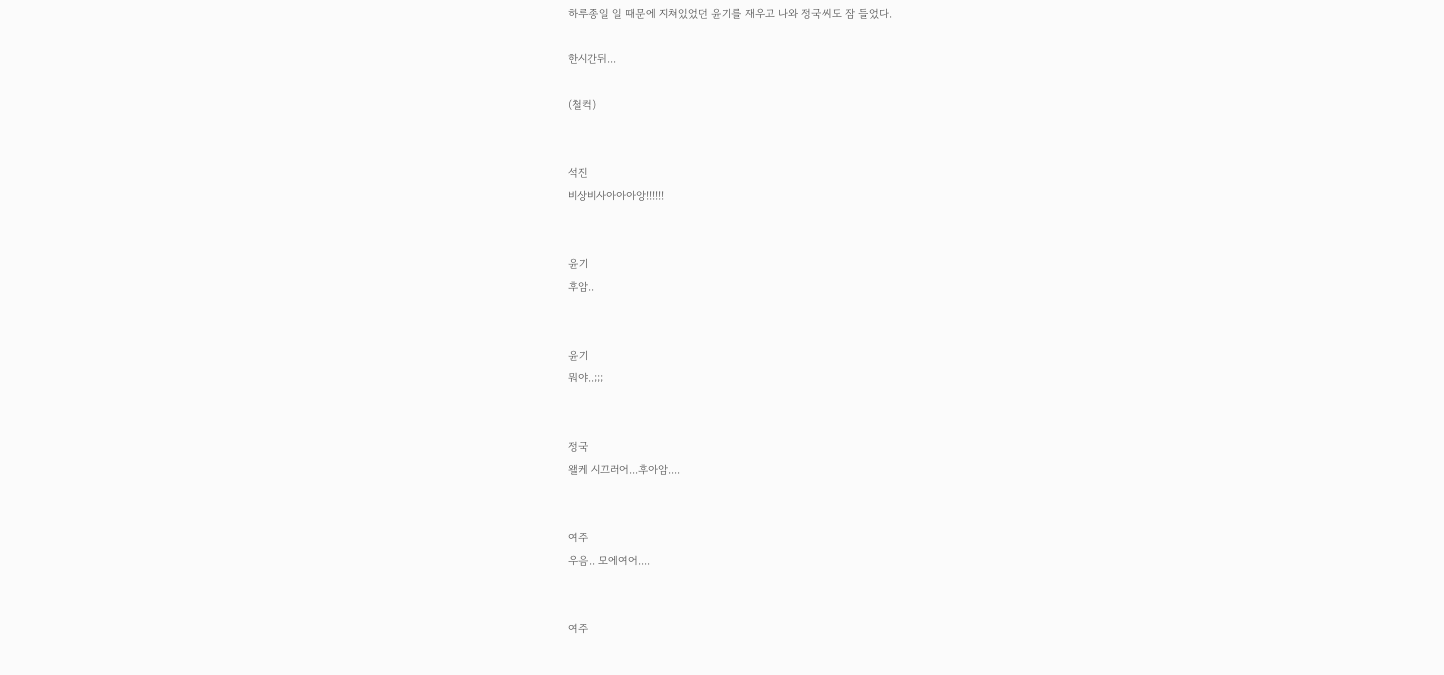하루종일 일 때문에 지쳐있었던 윤기를 재우고 나와 정국씨도 잠 들었다.

한시간뒤...

(철컥)


석진
비상비사아아아앙!!!!!!


윤기
후암..


윤기
뭐야..;;;


정국
왤케 시끄러어...후아암....


여주
우음.. 모에여어....


여주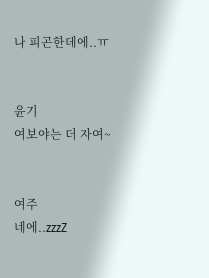나 피곤한데에..ㅠ


윤기
여보야는 더 자여~


여주
네에..zzzZ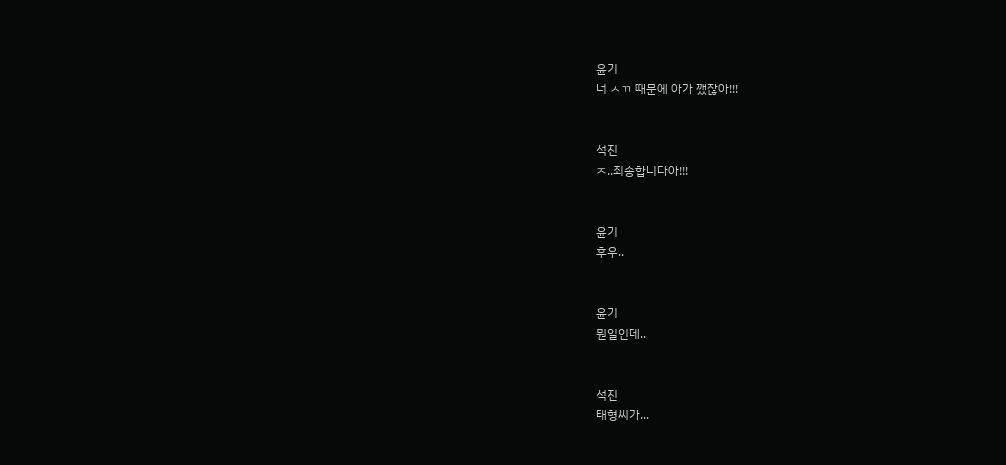윤기
너 ㅅㄲ 때문에 아가 깼잖아!!!


석진
ㅈ..죄송합니다아!!!


윤기
후우..


윤기
뭔일인데..


석진
태형씨가...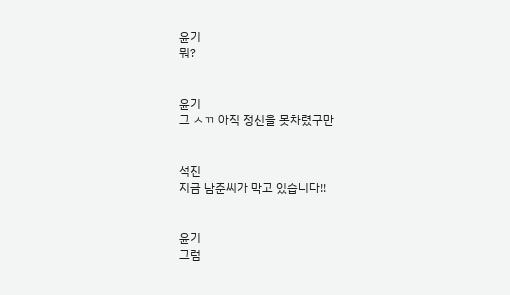윤기
뭐?


윤기
그 ㅅㄲ 아직 정신을 못차렸구만


석진
지금 남준씨가 막고 있습니다!!


윤기
그럼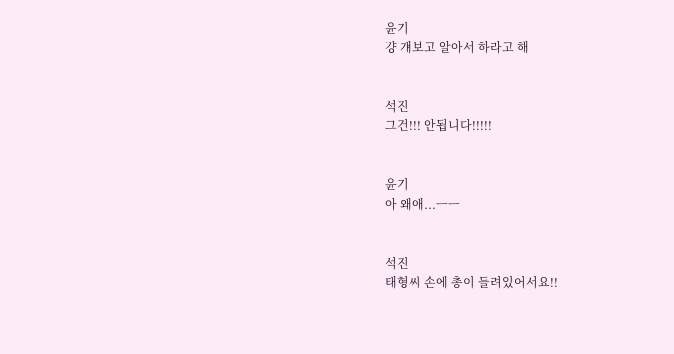윤기
걍 걔보고 알아서 하라고 해


석진
그건!!! 안됩니다!!!!!


윤기
아 왜애...ㅡㅡ


석진
태형씨 손에 총이 들려있어서요!!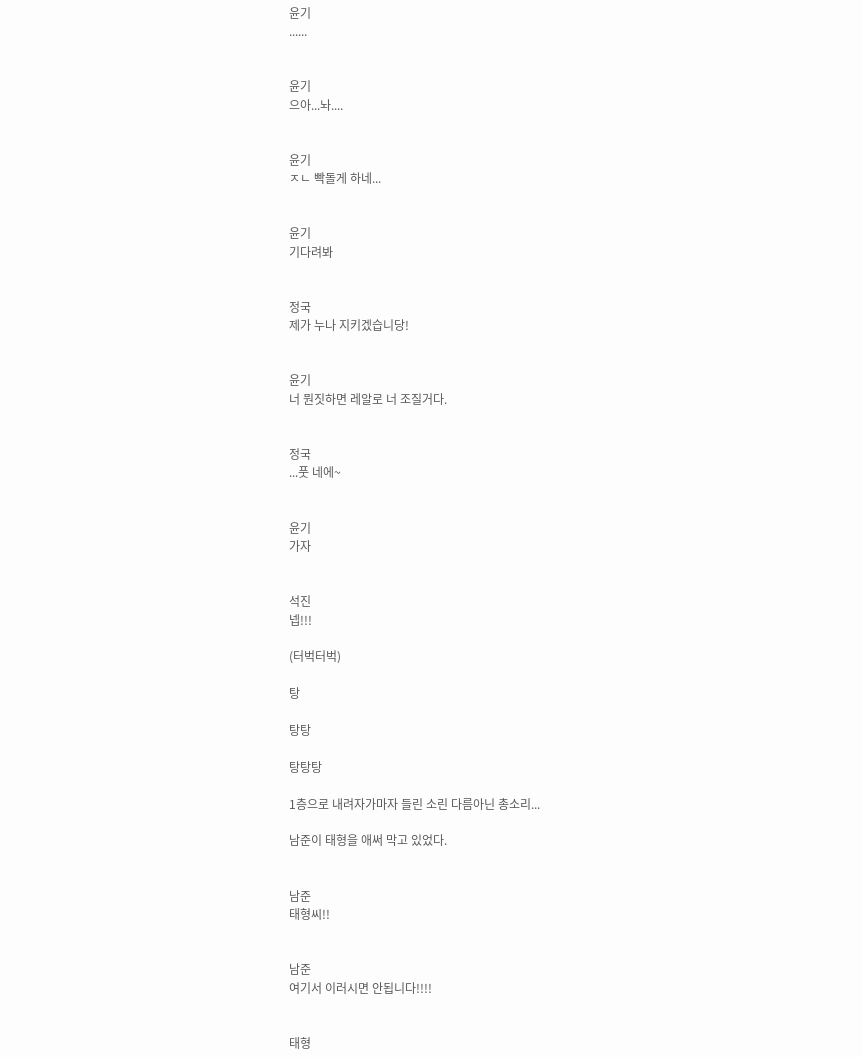윤기
......


윤기
으아...놔....


윤기
ㅈㄴ 빡돌게 하네...


윤기
기다려봐


정국
제가 누나 지키겠습니당!


윤기
너 뭔짓하면 레알로 너 조질거다.


정국
...풋 네에~


윤기
가자


석진
넵!!!

(터벅터벅)

탕

탕탕

탕탕탕

1층으로 내려자가마자 들린 소린 다름아닌 총소리...

남준이 태형을 애써 막고 있었다.


남준
태형씨!!


남준
여기서 이러시면 안됩니다!!!!


태형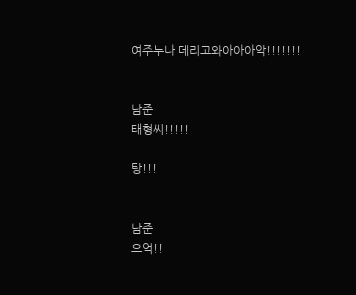여주누나 데리고와아아아악!!!!!!!


남준
태형씨!!!!!

탕!!!


남준
으억!!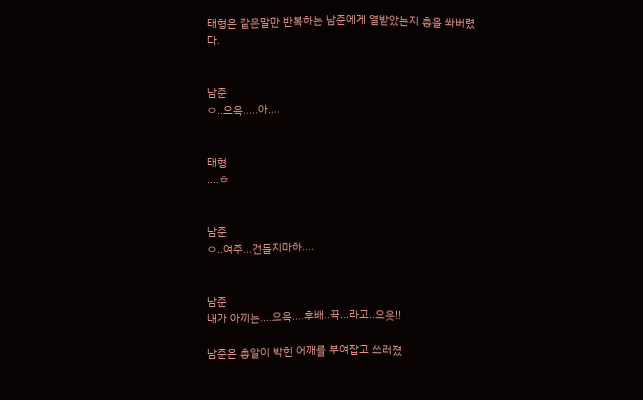태형은 같은말만 반복하는 남준에게 열받았는지 총을 쏴버렸다.


남준
ㅇ..으윽.....아....


태형
....ㅎ


남준
ㅇ..여주...건들지마하....


남준
내가 아끼는....으윽....후배..끅...라고..으읏!!

남준은 총알이 박힌 어깨를 부여잡고 쓰러졌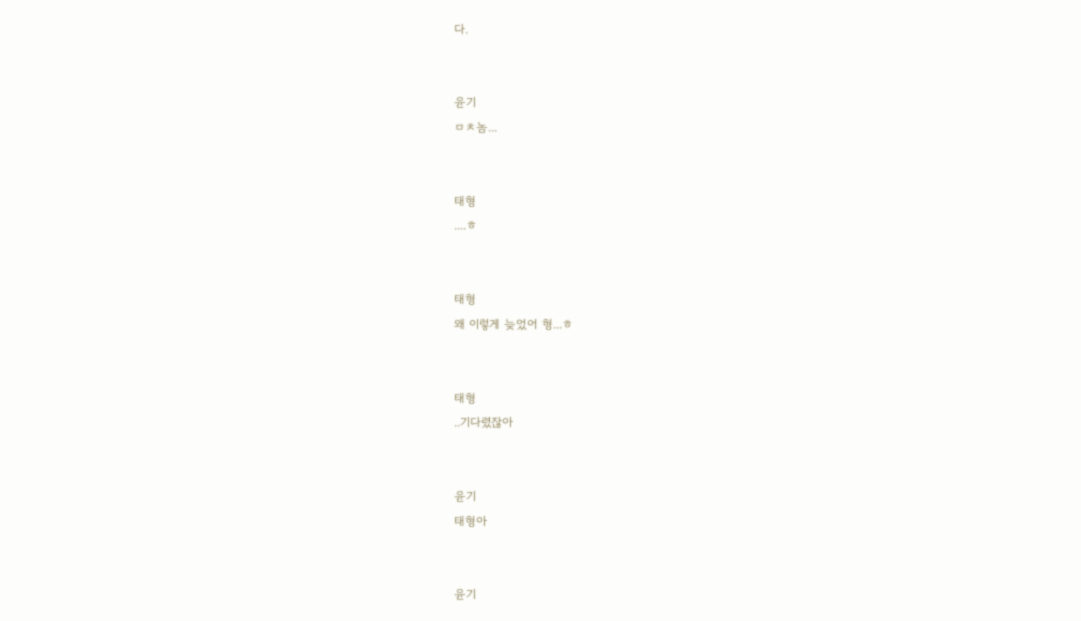다.


윤기
ㅁㅊ놈...


태형
....ㅎ


태형
왜 이렇게 늦었어 형...ㅎ


태형
..기다렸잖아


윤기
태형아


윤기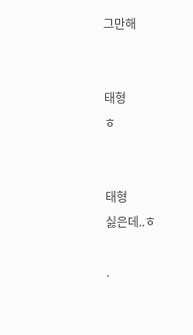그만해


태형
ㅎ


태형
싫은데..ㅎ

.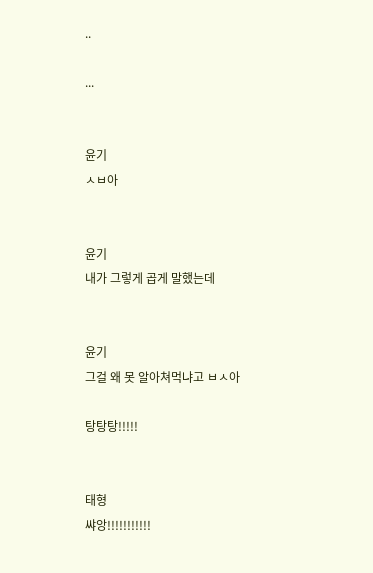..

...


윤기
ㅅㅂ아


윤기
내가 그렇게 곱게 말했는데


윤기
그걸 왜 못 알아쳐먹냐고 ㅂㅅ아

탕탕탕!!!!!


태형
쌰앙!!!!!!!!!!!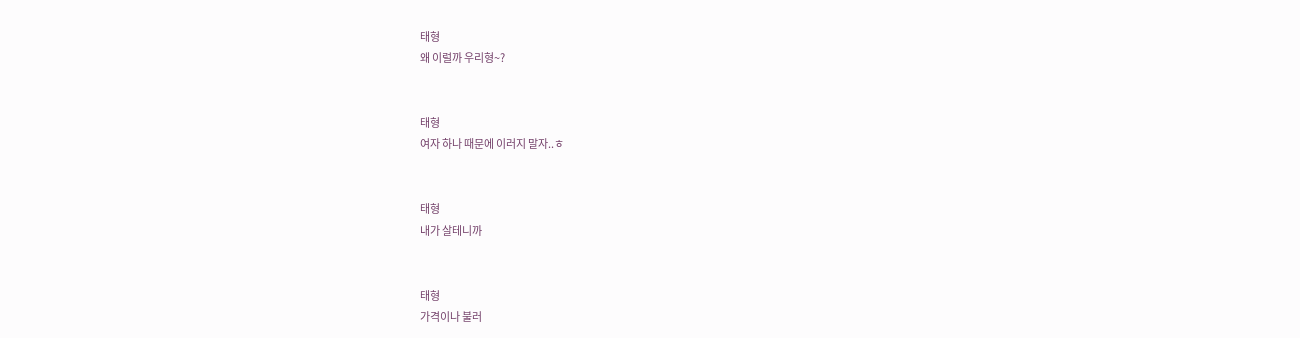태형
왜 이럴까 우리형~?


태형
여자 하나 때문에 이러지 말자..ㅎ


태형
내가 살테니까


태형
가격이나 불러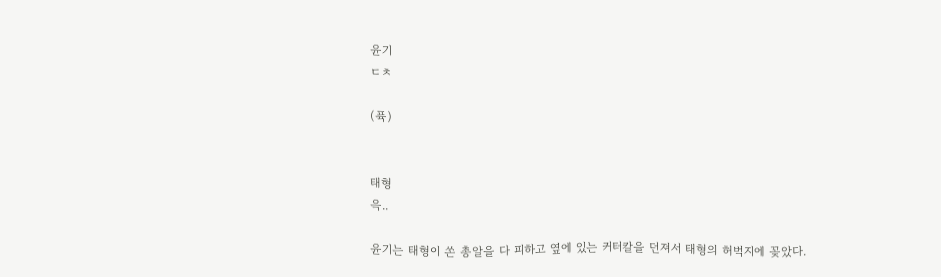윤기
ㄷㅊ

(퓩)


태형
윽..

윤기는 태형이 쏜 총알을 다 피하고 옆에 있는 커터칼을 던져서 태형의 허벅지에 꽂았다.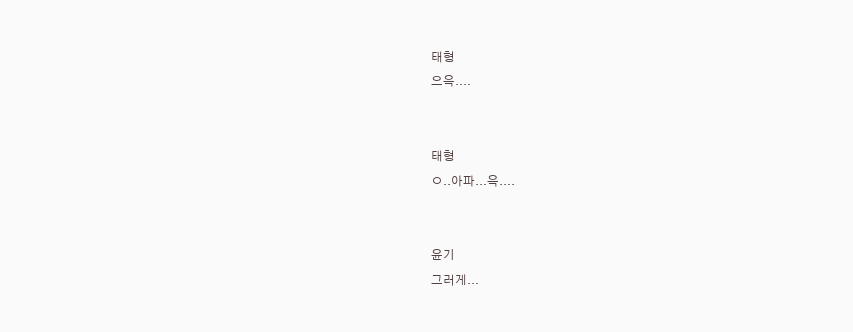태형
으윽....


태형
ㅇ..아파...윽....


윤기
그러게...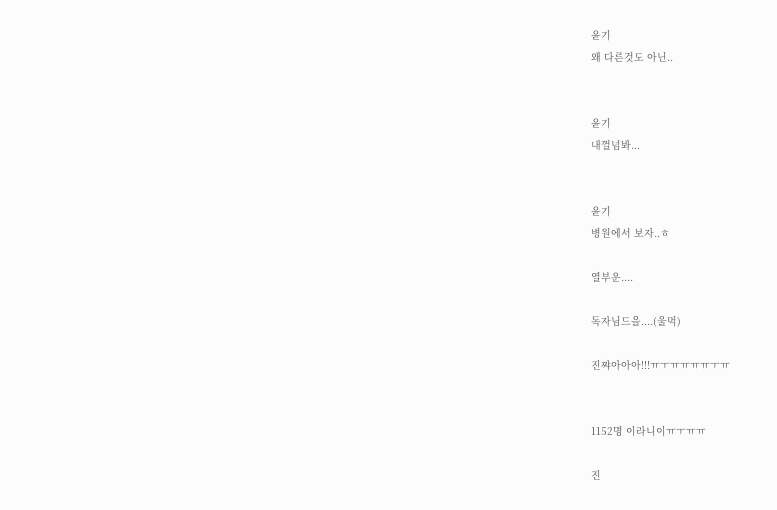윤기
왜 다른것도 아닌..


윤기
내껄넘봐...


윤기
병원에서 보자..ㅎ

열부운....

독자님드을....(울먹)

진쨔아아아!!!ㅠㅜㅠㅠㅠㅠㅜㅠ


1152명 이라니이ㅠㅜㅠㅠ

진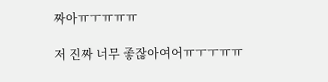짜아ㅠㅜㅠㅠㅠ

저 진짜 너무 좋잖아여어ㅠㅜㅜㅠㅠ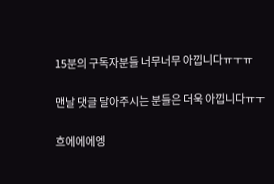15분의 구독자분들 너무너무 아낍니다ㅠㅜㅠ

맨날 댓글 달아주시는 분들은 더욱 아낍니다ㅠㅜ

흐에에에엥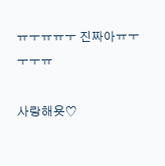ㅠㅜㅠㅠㅜ 진짜아ㅠㅜㅜㅜㅠ

사랑해욧♡